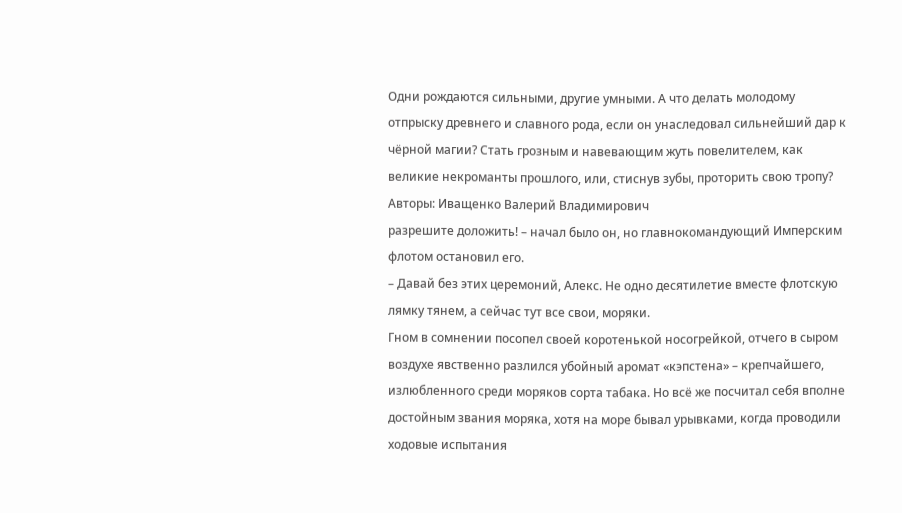Одни рождаются сильными, другие умными. А что делать молодому отпрыску древнего и славного рода, если он унаследовал сильнейший дар к чёрной магии? Стать грозным и навевающим жуть повелителем, как великие некроманты прошлого, или, стиснув зубы, проторить свою тропу?
Авторы: Иващенко Валерий Владимирович
разрешите доложить! – начал было он, но главнокомандующий Имперским флотом остановил его.
– Давай без этих церемоний, Алекс. Не одно десятилетие вместе флотскую лямку тянем, а сейчас тут все свои, моряки.
Гном в сомнении посопел своей коротенькой носогрейкой, отчего в сыром воздухе явственно разлился убойный аромат «кэпстена» – крепчайшего, излюбленного среди моряков сорта табака. Но всё же посчитал себя вполне достойным звания моряка, хотя на море бывал урывками, когда проводили ходовые испытания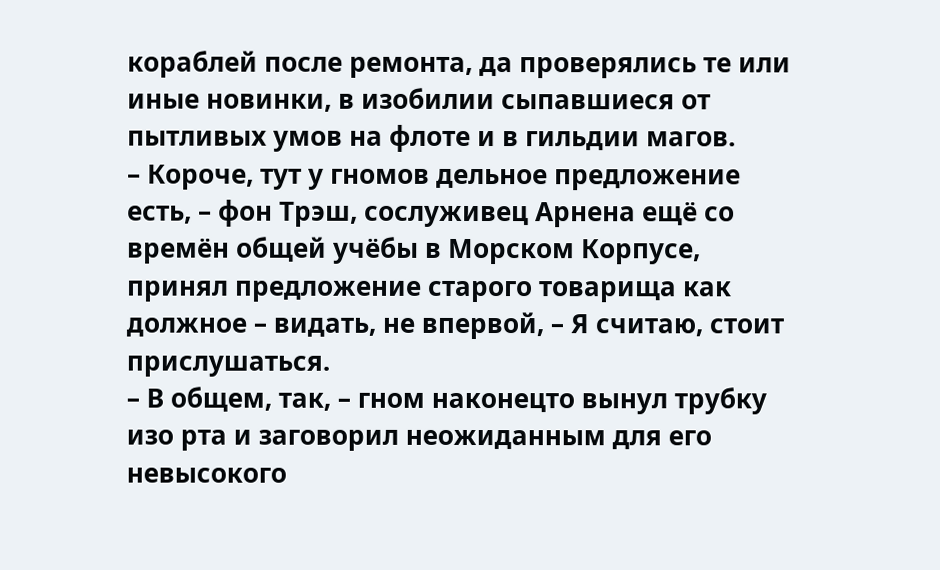кораблей после ремонта, да проверялись те или иные новинки, в изобилии сыпавшиеся от пытливых умов на флоте и в гильдии магов.
– Короче, тут у гномов дельное предложение есть, – фон Трэш, сослуживец Арнена ещё со времён общей учёбы в Морском Корпусе, принял предложение старого товарища как должное – видать, не впервой, – Я считаю, стоит прислушаться.
– В общем, так, – гном наконецто вынул трубку изо рта и заговорил неожиданным для его невысокого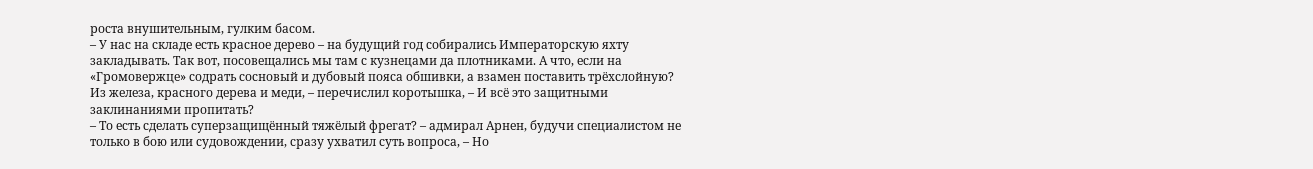роста внушительным, гулким басом.
– У нас на складе есть красное дерево – на будущий год собирались Императорскую яхту закладывать. Так вот, посовещались мы там с кузнецами да плотниками. А что, если на «Громовержце» содрать сосновый и дубовый пояса обшивки, а взамен поставить трёхслойную? Из железа, красного дерева и меди, – перечислил коротышка, – И всё это защитными заклинаниями пропитать?
– То есть сделать суперзащищённый тяжёлый фрегат? – адмирал Арнен, будучи специалистом не только в бою или судовождении, сразу ухватил суть вопроса, – Но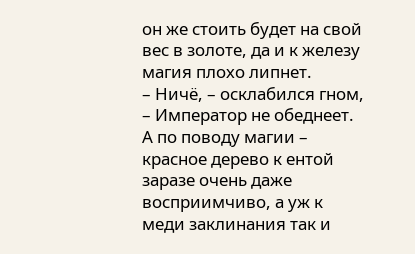он же стоить будет на свой вес в золоте, да и к железу магия плохо липнет.
– Ничё, – осклабился гном, – Император не обеднеет. А по поводу магии – красное дерево к ентой заразе очень даже восприимчиво, а уж к меди заклинания так и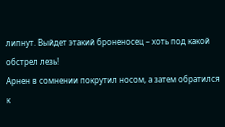липнут. Выйдет этакий броненосец – хоть под какой обстрел лезь!
Арнен в сомнении покрутил носом, а затем обратился к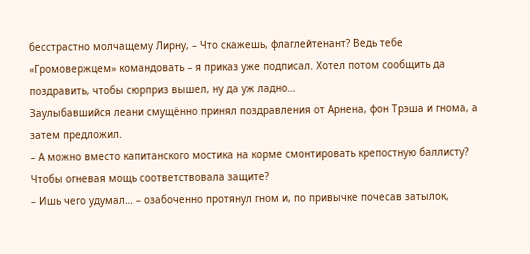бесстрастно молчащему Лирну, – Что скажешь, флаглейтенант? Ведь тебе «Громовержцем» командовать – я приказ уже подписал. Хотел потом сообщить да поздравить, чтобы сюрприз вышел, ну да уж ладно…
Заулыбавшийся леани смущённо принял поздравления от Арнена, фон Трэша и гнома, а затем предложил.
– А можно вместо капитанского мостика на корме смонтировать крепостную баллисту? Чтобы огневая мощь соответствовала защите?
– Ишь чего удумал… – озабоченно протянул гном и, по привычке почесав затылок,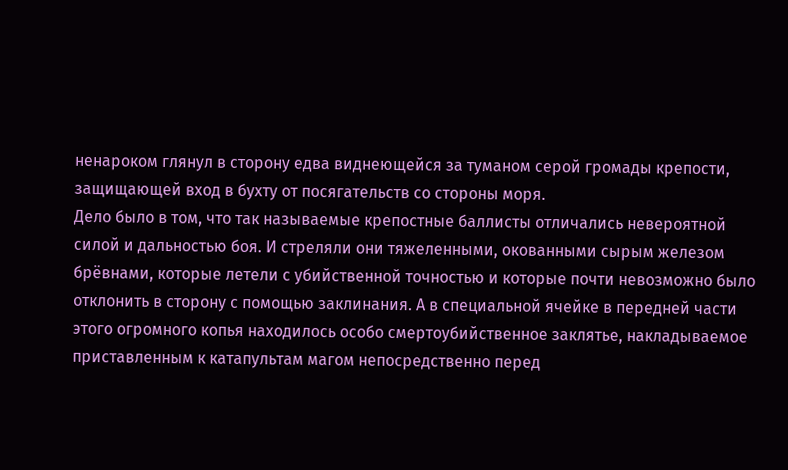ненароком глянул в сторону едва виднеющейся за туманом серой громады крепости, защищающей вход в бухту от посягательств со стороны моря.
Дело было в том, что так называемые крепостные баллисты отличались невероятной силой и дальностью боя. И стреляли они тяжеленными, окованными сырым железом брёвнами, которые летели с убийственной точностью и которые почти невозможно было отклонить в сторону с помощью заклинания. А в специальной ячейке в передней части этого огромного копья находилось особо смертоубийственное заклятье, накладываемое приставленным к катапультам магом непосредственно перед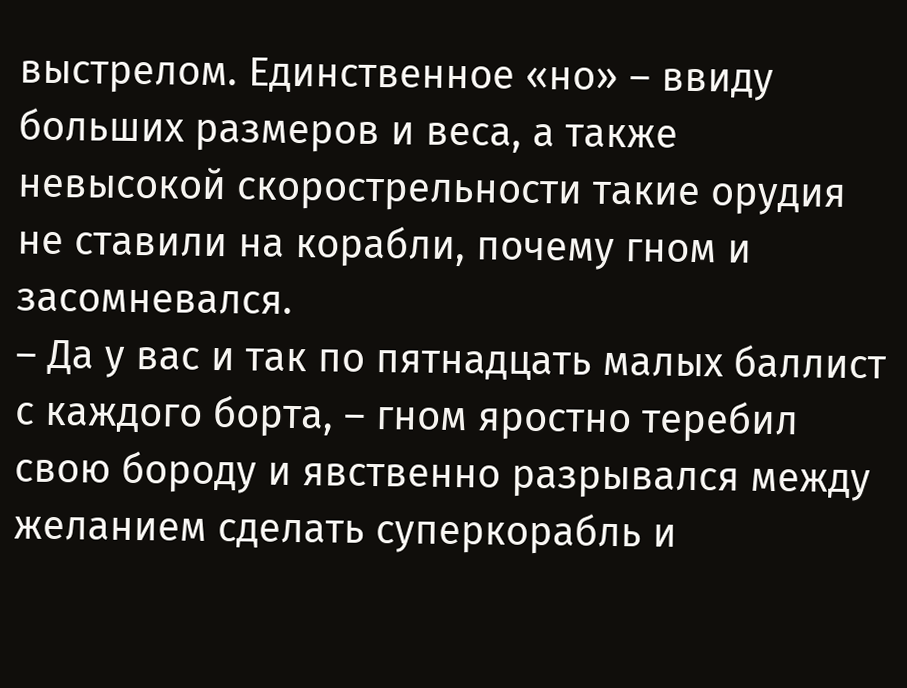выстрелом. Единственное «но» – ввиду больших размеров и веса, а также невысокой скорострельности такие орудия не ставили на корабли, почему гном и засомневался.
– Да у вас и так по пятнадцать малых баллист с каждого борта, – гном яростно теребил свою бороду и явственно разрывался между желанием сделать суперкорабль и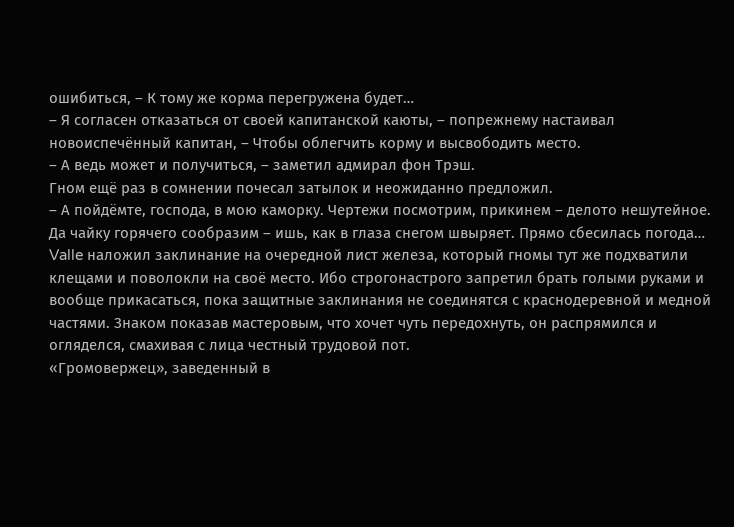ошибиться, – К тому же корма перегружена будет…
– Я согласен отказаться от своей капитанской каюты, – попрежнему настаивал новоиспечённый капитан, – Чтобы облегчить корму и высвободить место.
– А ведь может и получиться, – заметил адмирал фон Трэш.
Гном ещё раз в сомнении почесал затылок и неожиданно предложил.
– А пойдёмте, господа, в мою каморку. Чертежи посмотрим, прикинем – делото нешутейное. Да чайку горячего сообразим – ишь, как в глаза снегом швыряет. Прямо сбесилась погода…
Valle наложил заклинание на очередной лист железа, который гномы тут же подхватили клещами и поволокли на своё место. Ибо строгонастрого запретил брать голыми руками и вообще прикасаться, пока защитные заклинания не соединятся с краснодеревной и медной частями. Знаком показав мастеровым, что хочет чуть передохнуть, он распрямился и огляделся, смахивая с лица честный трудовой пот.
«Громовержец», заведенный в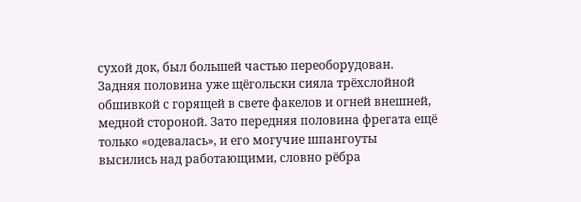сухой док, был большей частью переоборудован. Задняя половина уже щёгольски сияла трёхслойной обшивкой с горящей в свете факелов и огней внешней, медной стороной. Зато передняя половина фрегата ещё только «одевалась», и его могучие шпангоуты высились над работающими, словно рёбра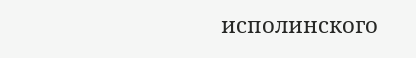исполинского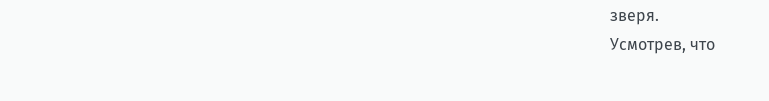зверя.
Усмотрев, что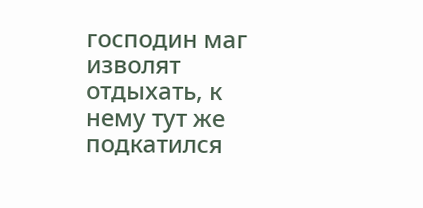господин маг изволят отдыхать, к нему тут же подкатился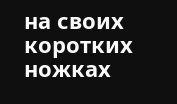на своих коротких ножках